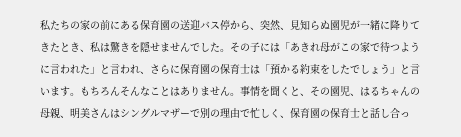私たちの家の前にある保育園の送迎バス停から、突然、見知らぬ園児が一緒に降りてきたとき、私は驚きを隠せませんでした。その子には「あきれ母がこの家で待つように言われた」と言われ、さらに保育園の保育士は「預かる約束をしたでしょう」と言います。もちろんそんなことはありません。事情を聞くと、その園児、はるちゃんの母親、明美さんはシングルマザーで別の理由で忙しく、保育園の保育士と話し合っ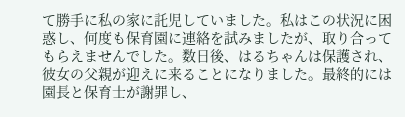て勝手に私の家に託児していました。私はこの状況に困惑し、何度も保育園に連絡を試みましたが、取り合ってもらえませんでした。数日後、はるちゃんは保護され、彼女の父親が迎えに来ることになりました。最終的には園長と保育士が謝罪し、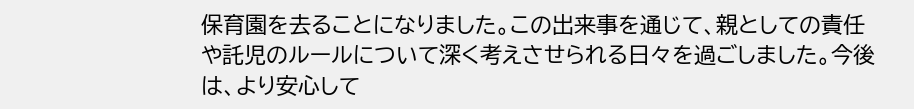保育園を去ることになりました。この出来事を通じて、親としての責任や託児のルールについて深く考えさせられる日々を過ごしました。今後は、より安心して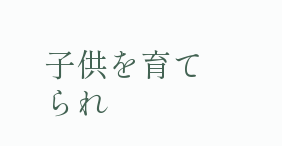子供を育てられ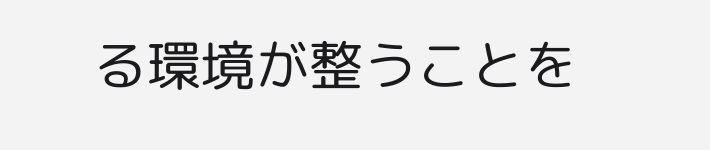る環境が整うことを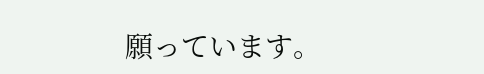願っています。